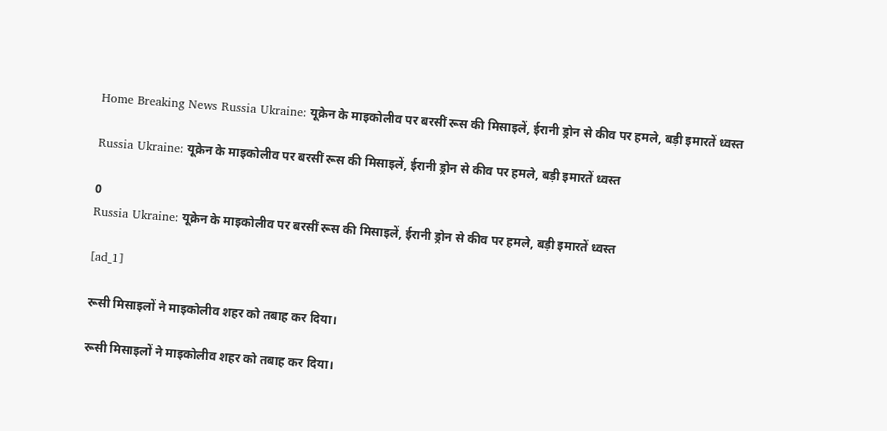Home Breaking News Russia Ukraine: यूक्रेन के माइकोलीव पर बरसीं रूस की मिसाइलें, ईरानी ड्रोन से कीव पर हमले, बड़ी इमारतें ध्वस्त

Russia Ukraine: यूक्रेन के माइकोलीव पर बरसीं रूस की मिसाइलें, ईरानी ड्रोन से कीव पर हमले, बड़ी इमारतें ध्वस्त

0
Russia Ukraine: यूक्रेन के माइकोलीव पर बरसीं रूस की मिसाइलें, ईरानी ड्रोन से कीव पर हमले, बड़ी इमारतें ध्वस्त

[ad_1]

रूसी मिसाइलों ने माइकोलीव शहर को तबाह कर दिया।

रूसी मिसाइलों ने माइकोलीव शहर को तबाह कर दिया।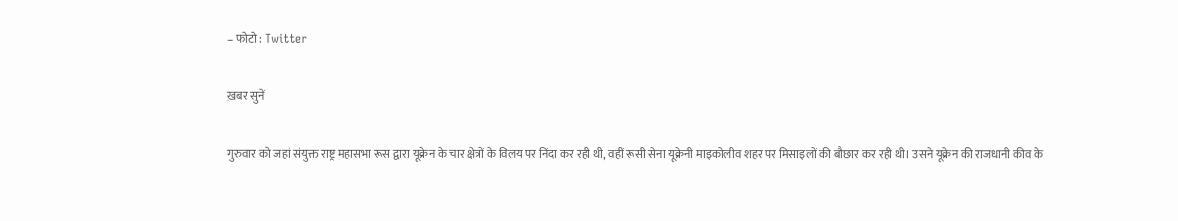– फोटो : Twitter

ख़बर सुनें

गुरुवार को जहां संयुक्त राष्ट्र महासभा रूस द्वारा यूक्रेन के चार क्षेत्रों के विलय पर निंदा कर रही थी, वहीं रूसी सेना यूक्रेनी माइकोलीव शहर पर मिसाइलों की बौछार कर रही थी। उसने यूक्रेन की राजधानी कीव के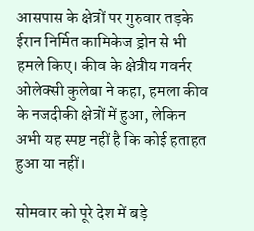आसपास के क्षेत्रों पर गुरुवार तड़के ईरान निर्मित कामिकेज ड्रोन से भी हमले किए। कीव के क्षेत्रीय गवर्नर ओलेक्सी कुलेबा ने कहा, हमला कीव के नजदीकी क्षेत्रों में हुआ, लेकिन अभी यह स्पष्ट नहीं है कि कोई हताहत हुआ या नहीं।

सोमवार को पूरे देश में बड़े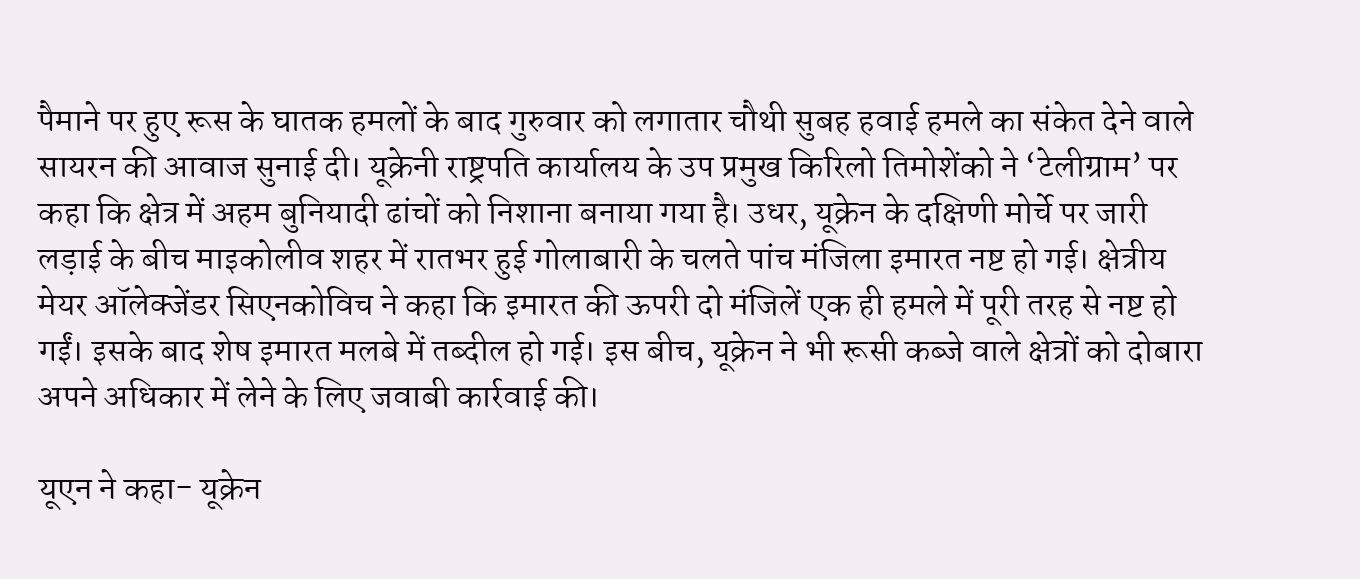पैमाने पर हुए रूस के घातक हमलों के बाद गुरुवार को लगातार चौथी सुबह हवाई हमले का संकेत देने वाले सायरन की आवाज सुनाई दी। यूक्रेनी राष्ट्रपति कार्यालय के उप प्रमुख किरिलो तिमोशेंको ने ‘टेलीग्राम’ पर कहा कि क्षेत्र में अहम बुनियादी ढांचों को निशाना बनाया गया है। उधर, यूक्रेन के दक्षिणी मोर्चे पर जारी लड़ाई के बीच माइकोलीव शहर में रातभर हुई गोलाबारी के चलते पांच मंजिला इमारत नष्ट हो गई। क्षेत्रीय मेयर ऑलेक्जेंडर सिएनकोविच ने कहा कि इमारत की ऊपरी दो मंजिलें एक ही हमले में पूरी तरह से नष्ट हो गईं। इसके बाद शेष इमारत मलबे में तब्दील हो गई। इस बीच, यूक्रेन ने भी रूसी कब्जे वाले क्षेत्रों को दोबारा अपने अधिकार में लेने के लिए जवाबी कार्रवाई की।

यूएन ने कहा- यूक्रेन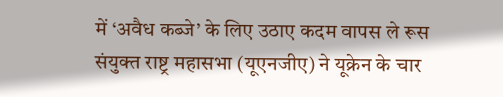में ‘अवैध कब्जे’ के लिए उठाए कदम वापस ले रूस
संयुक्त राष्ट्र महासभा (यूएनजीए) ने यूक्रेन के चार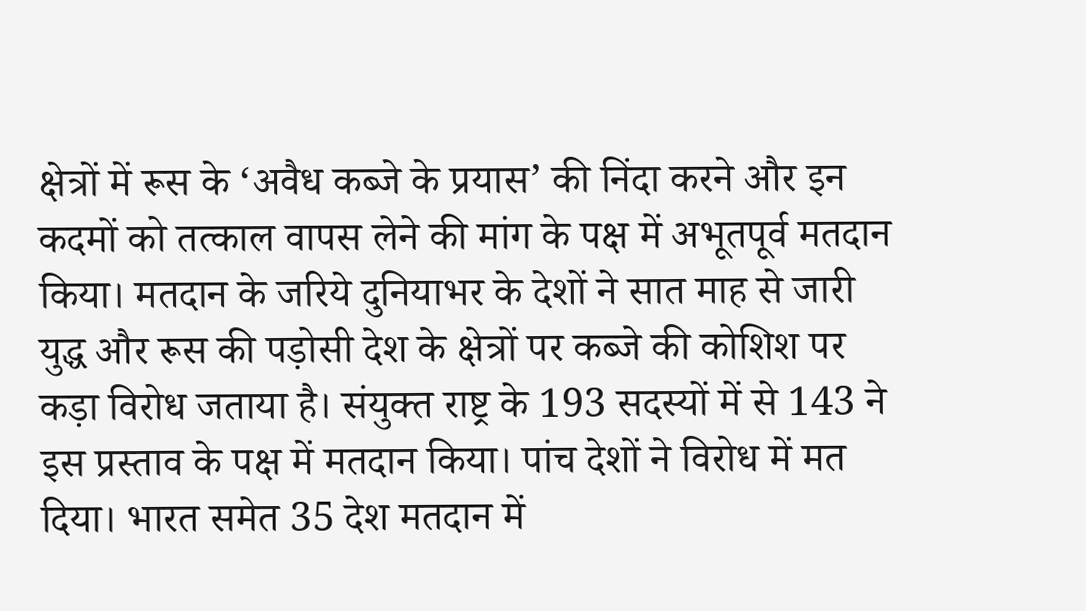क्षेत्रों में रूस के ‘अवैध कब्जे के प्रयास’ की निंदा करने और इन कदमों को तत्काल वापस लेने की मांग के पक्ष में अभूतपूर्व मतदान किया। मतदान के जरिये दुनियाभर के देशों ने सात माह से जारी युद्ध और रूस की पड़ोसी देश के क्षेत्रों पर कब्जे की कोशिश पर कड़ा विरोध जताया है। संयुक्त राष्ट्र के 193 सदस्यों में से 143 ने इस प्रस्ताव के पक्ष में मतदान किया। पांच देशों ने विरोध में मत दिया। भारत समेत 35 देश मतदान में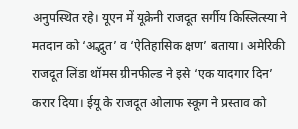अनुपस्थित रहे। यूएन में यूक्रेनी राजदूत सर्गीय किस्लित्स्या ने मतदान को ‘अद्भुत’ व ‘ऐतिहासिक क्षण’ बताया। अमेरिकी राजदूत लिंडा थॉमस ग्रीनफील्ड ने इसे ‘एक यादगार दिन’ करार दिया। ईयू के राजदूत ओलाफ स्कूग ने प्रस्ताव को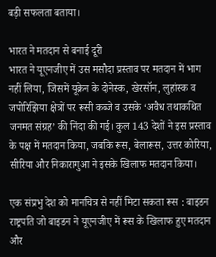बड़ी सफलता बताया।

भारत ने मतदान से बनाई दूरी
भारत ने यूएनजीए में उस मसौदा प्रस्ताव पर मतदान में भाग नहीं लिया, जिसमें यूक्रेन के दोनेस्क, खेरसॉन, लुहांस्क व जपोरिझिया क्षेत्रों पर रूसी कब्जे व उसके ‘अवैध तथाकथित जनमत संग्रह’ की निंदा की गई। कुल 143 देशों ने इस प्रस्ताव के पक्ष में मतदान किया, जबकि रूस, बेलारूस, उत्तर कोरिया, सीरिया और निकारागुआ ने इसके खिलाफ मतदान किया।

एक संप्रभु देश को मानचित्र से नहीं मिटा सकता रूस : बाइडन
राष्ट्रपति जो बाइडन ने यूएनजीए में रूस के खिलाफ हुए मतदान और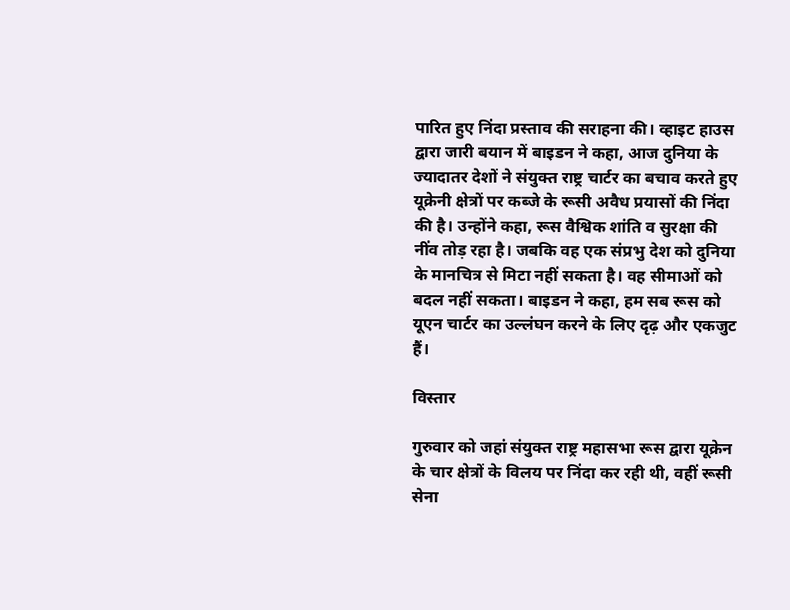पारित हुए निंदा प्रस्ताव की सराहना की। व्हाइट हाउस द्वारा जारी बयान में बाइडन ने कहा, आज दुनिया के ज्यादातर देशों ने संयुक्त राष्ट्र चार्टर का बचाव करते हुए यूक्रेनी क्षेत्रों पर कब्जे के रूसी अवैध प्रयासों की निंदा की है। उन्होंने कहा, रूस वैश्विक शांति व सुरक्षा की नींव तोड़ रहा है। जबकि वह एक संप्रभु देश को दुनिया के मानचित्र से मिटा नहीं सकता है। वह सीमाओं को बदल नहीं सकता। बाइडन ने कहा, हम सब रूस को यूएन चार्टर का उल्लंघन करने के लिए दृढ़ और एकजुट हैं।

विस्तार

गुरुवार को जहां संयुक्त राष्ट्र महासभा रूस द्वारा यूक्रेन के चार क्षेत्रों के विलय पर निंदा कर रही थी, वहीं रूसी सेना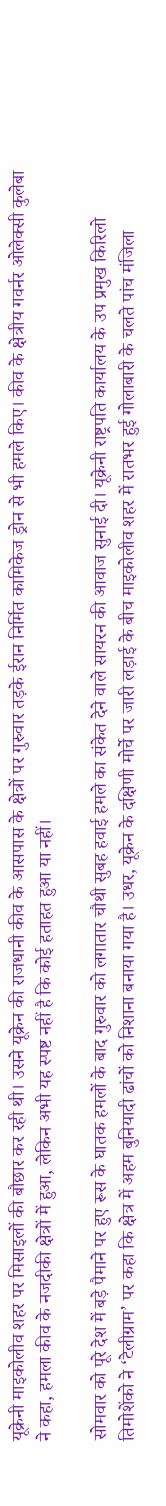यूक्रेनी माइकोलीव शहर पर मिसाइलों की बौछार कर रही थी। उसने यूक्रेन की राजधानी कीव के आसपास के क्षेत्रों पर गुरुवार तड़के ईरान निर्मित कामिकेज ड्रोन से भी हमले किए। कीव के क्षेत्रीय गवर्नर ओलेक्सी कुलेबा ने कहा, हमला कीव के नजदीकी क्षेत्रों में हुआ, लेकिन अभी यह स्पष्ट नहीं है कि कोई हताहत हुआ या नहीं।

सोमवार को पूरे देश में बड़े पैमाने पर हुए रूस के घातक हमलों के बाद गुरुवार को लगातार चौथी सुबह हवाई हमले का संकेत देने वाले सायरन की आवाज सुनाई दी। यूक्रेनी राष्ट्रपति कार्यालय के उप प्रमुख किरिलो तिमोशेंको ने ‘टेलीग्राम’ पर कहा कि क्षेत्र में अहम बुनियादी ढांचों को निशाना बनाया गया है। उधर, यूक्रेन के दक्षिणी मोर्चे पर जारी लड़ाई के बीच माइकोलीव शहर में रातभर हुई गोलाबारी के चलते पांच मंजिला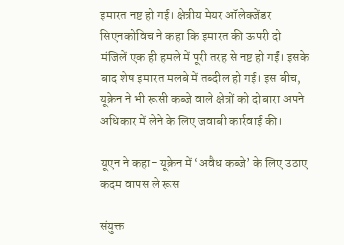इमारत नष्ट हो गई। क्षेत्रीय मेयर ऑलेक्जेंडर सिएनकोविच ने कहा कि इमारत की ऊपरी दो मंजिलें एक ही हमले में पूरी तरह से नष्ट हो गईं। इसके बाद शेष इमारत मलबे में तब्दील हो गई। इस बीच, यूक्रेन ने भी रूसी कब्जे वाले क्षेत्रों को दोबारा अपने अधिकार में लेने के लिए जवाबी कार्रवाई की।

यूएन ने कहा- यूक्रेन में ‘अवैध कब्जे’ के लिए उठाए कदम वापस ले रूस

संयुक्त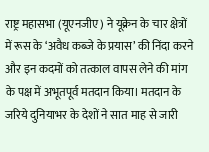राष्ट्र महासभा (यूएनजीए) ने यूक्रेन के चार क्षेत्रों में रूस के ‘अवैध कब्जे के प्रयास’ की निंदा करने और इन कदमों को तत्काल वापस लेने की मांग के पक्ष में अभूतपूर्व मतदान किया। मतदान के जरिये दुनियाभर के देशों ने सात माह से जारी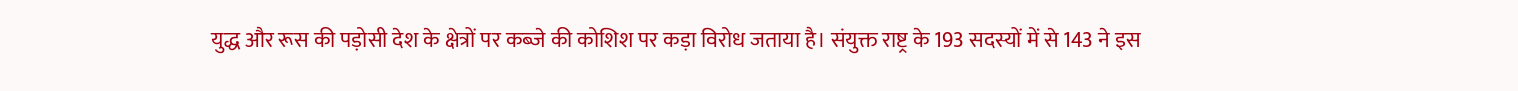युद्ध और रूस की पड़ोसी देश के क्षेत्रों पर कब्जे की कोशिश पर कड़ा विरोध जताया है। संयुक्त राष्ट्र के 193 सदस्यों में से 143 ने इस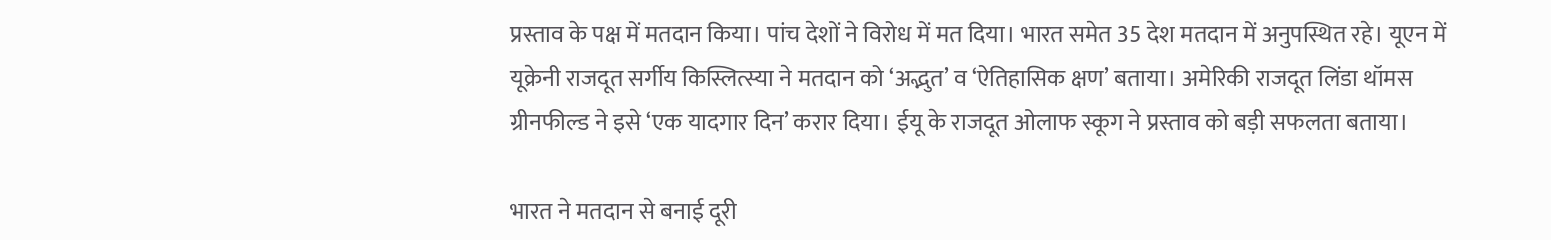प्रस्ताव के पक्ष में मतदान किया। पांच देशों ने विरोध में मत दिया। भारत समेत 35 देश मतदान में अनुपस्थित रहे। यूएन में यूक्रेनी राजदूत सर्गीय किस्लित्स्या ने मतदान को ‘अद्भुत’ व ‘ऐतिहासिक क्षण’ बताया। अमेरिकी राजदूत लिंडा थॉमस ग्रीनफील्ड ने इसे ‘एक यादगार दिन’ करार दिया। ईयू के राजदूत ओलाफ स्कूग ने प्रस्ताव को बड़ी सफलता बताया।

भारत ने मतदान से बनाई दूरी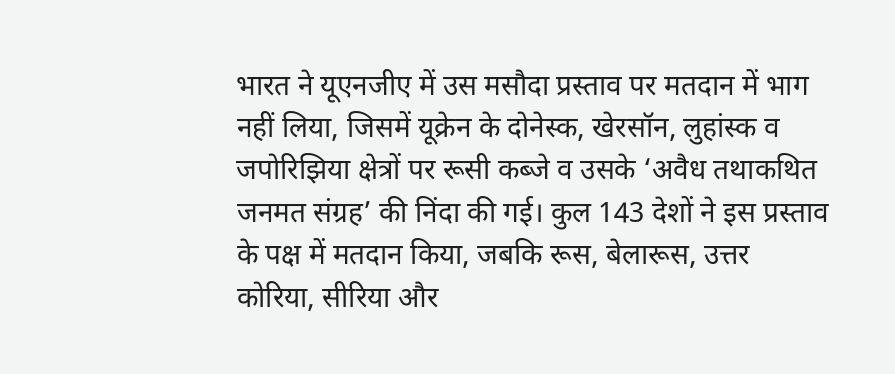भारत ने यूएनजीए में उस मसौदा प्रस्ताव पर मतदान में भाग नहीं लिया, जिसमें यूक्रेन के दोनेस्क, खेरसॉन, लुहांस्क व जपोरिझिया क्षेत्रों पर रूसी कब्जे व उसके ‘अवैध तथाकथित जनमत संग्रह’ की निंदा की गई। कुल 143 देशों ने इस प्रस्ताव के पक्ष में मतदान किया, जबकि रूस, बेलारूस, उत्तर कोरिया, सीरिया और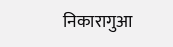निकारागुआ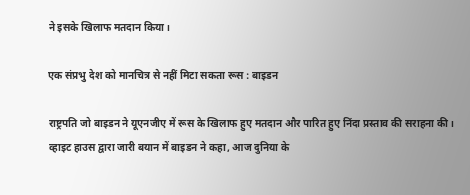ने इसके खिलाफ मतदान किया।

एक संप्रभु देश को मानचित्र से नहीं मिटा सकता रूस : बाइडन

राष्ट्रपति जो बाइडन ने यूएनजीए में रूस के खिलाफ हुए मतदान और पारित हुए निंदा प्रस्ताव की सराहना की। व्हाइट हाउस द्वारा जारी बयान में बाइडन ने कहा, आज दुनिया के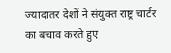ज्यादातर देशों ने संयुक्त राष्ट्र चार्टर का बचाव करते हुए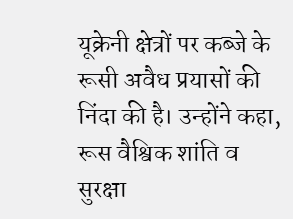यूक्रेनी क्षेत्रों पर कब्जे के रूसी अवैध प्रयासों की निंदा की है। उन्होंने कहा, रूस वैश्विक शांति व सुरक्षा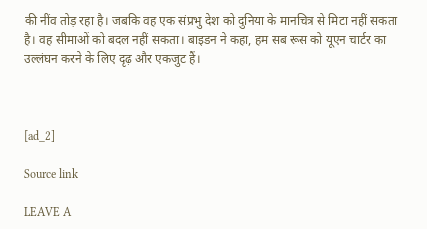की नींव तोड़ रहा है। जबकि वह एक संप्रभु देश को दुनिया के मानचित्र से मिटा नहीं सकता है। वह सीमाओं को बदल नहीं सकता। बाइडन ने कहा, हम सब रूस को यूएन चार्टर का उल्लंघन करने के लिए दृढ़ और एकजुट हैं।



[ad_2]

Source link

LEAVE A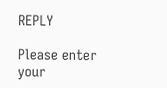REPLY

Please enter your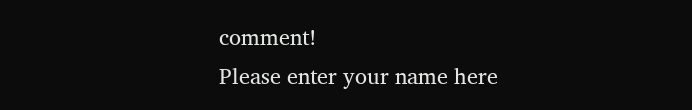comment!
Please enter your name here